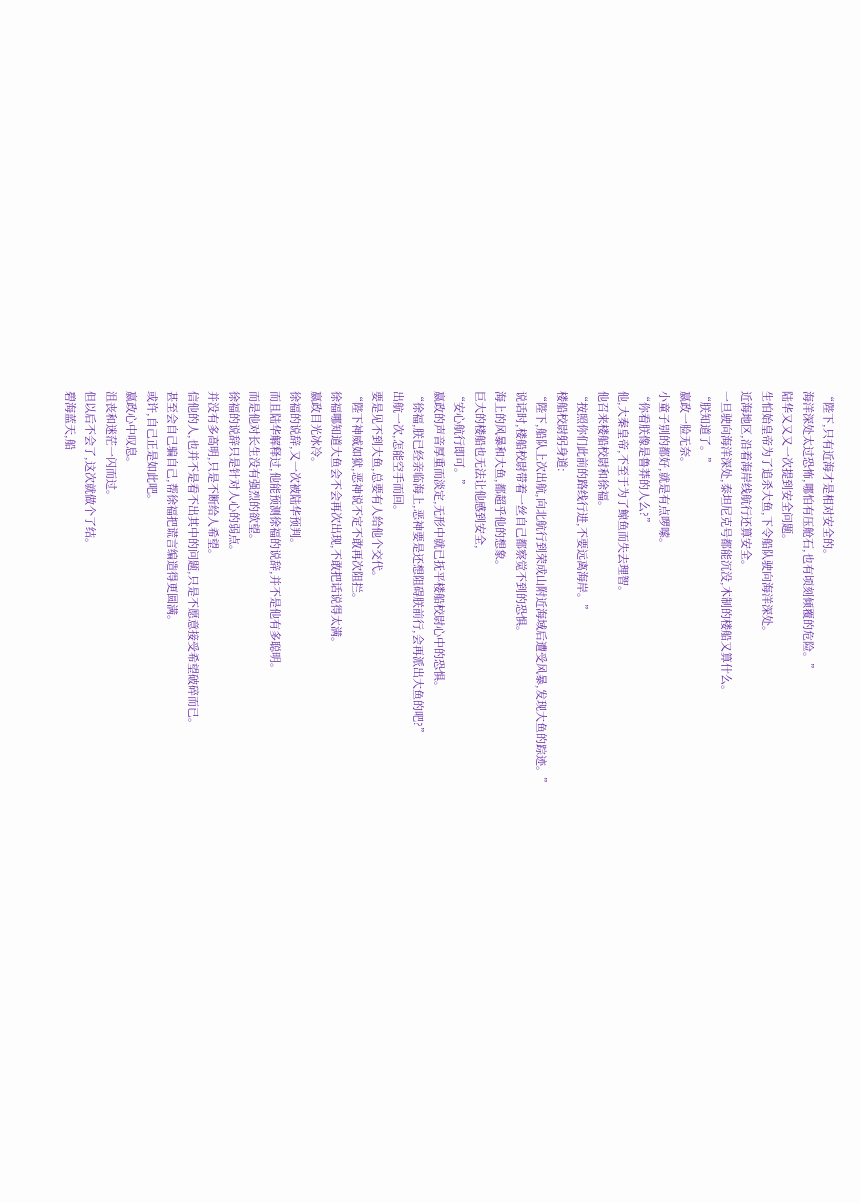“陛下,只有近海才是相对安全的。
海洋深处太过恐怖,哪怕有压舱石,也有顷刻倾覆的危险。”
陆华又又又一次提到安全问题。
生怕始皇帝为了追杀大鱼,下令船队驶向海洋深处。
近海地区,沿着海岸线航行还算安全。
一旦驶向海洋深处,泰坦尼克号都能沉没,木制的楼船又算什么。
“朕知道了。”
嬴政一脸无奈。
小童子别的都好,就是有点啰嗦。
“你看朕像是鲁莽的人么?”
他,大秦皇帝,不至于为了鲸鱼而失去理智。
他召来楼船校尉和徐福。
“按照你们此前的路线行进,不要远离海岸。”
楼船校尉躬身道:
“陛下,船队上次出航,向北航行到荣成山附近海域后遭受风暴,发现大鱼的踪迹。”
说话时,楼船校尉带着一丝自己都察觉不到的恐惧。
海上的风暴和大鱼,都超乎他的想象。
巨大的楼船也无法让他感到安全,
“安心航行即可。”
嬴政的声音厚重而淡定,无形中就已抚平楼船校尉心中的恐惧。
“徐福,朕已经亲临海上,恶神要是还想阻碍朕前行,会再派出大鱼的吧?”
出航一次,怎能空手而回。
要是见不到大鱼,总要有人给他个交代。
“陛下神威如狱,恶神说不定不敢再次阻拦。
徐福哪知道大鱼会不会再次出现,不敢把话说得太满。
嬴政目光冰冷。
徐福的说辞,又一次被陆华预判。
而且陆华解释过,他能预测徐福的说辞,并不是他有多聪明。
而是他对长生没有强烈的欲望。
徐福的说辞只是针对人心的弱点。
并没有多高明,只是不断给人希望。
信他的人,也并不是看不出其中的问题,只是不愿意接受希望破碎而已。
甚至会自己骗自己,帮徐福把谎言编造得更圆满。
或许,自己正是如此吧。
嬴政心中叹息。
沮丧和迷茫一闪而过。
但以后不会了,这次就做个了结。
碧海蓝天,船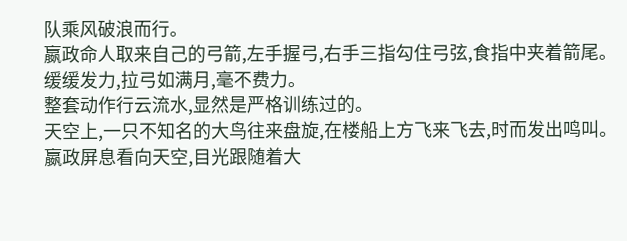队乘风破浪而行。
嬴政命人取来自己的弓箭,左手握弓,右手三指勾住弓弦,食指中夹着箭尾。
缓缓发力,拉弓如满月,毫不费力。
整套动作行云流水,显然是严格训练过的。
天空上,一只不知名的大鸟往来盘旋,在楼船上方飞来飞去,时而发出鸣叫。
嬴政屏息看向天空,目光跟随着大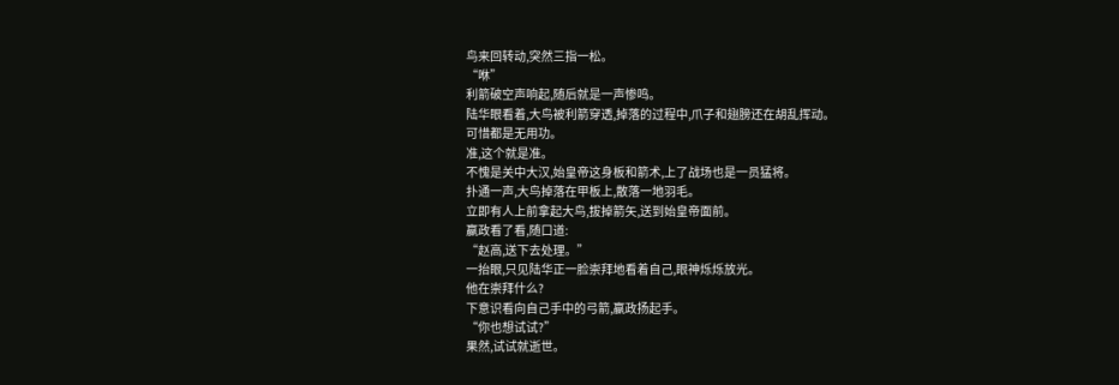鸟来回转动,突然三指一松。
“咻”
利箭破空声响起,随后就是一声惨鸣。
陆华眼看着,大鸟被利箭穿透,掉落的过程中,爪子和翅膀还在胡乱挥动。
可惜都是无用功。
准,这个就是准。
不愧是关中大汉,始皇帝这身板和箭术,上了战场也是一员猛将。
扑通一声,大鸟掉落在甲板上,散落一地羽毛。
立即有人上前拿起大鸟,拔掉箭矢,送到始皇帝面前。
嬴政看了看,随口道:
“赵高,送下去处理。”
一抬眼,只见陆华正一脸崇拜地看着自己,眼神烁烁放光。
他在崇拜什么?
下意识看向自己手中的弓箭,嬴政扬起手。
“你也想试试?”
果然,试试就逝世。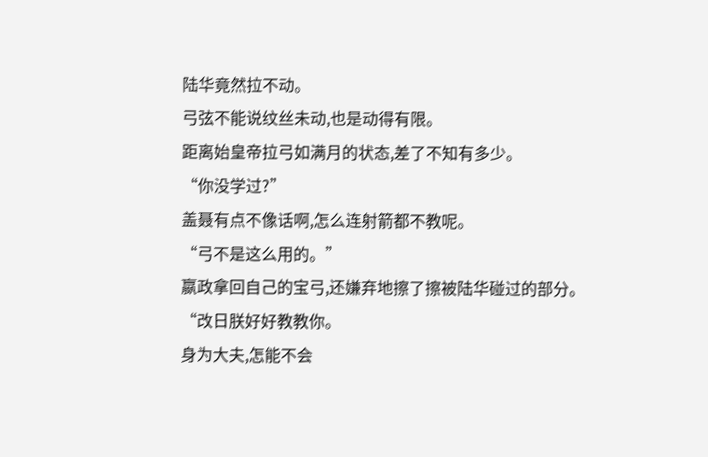陆华竟然拉不动。
弓弦不能说纹丝未动,也是动得有限。
距离始皇帝拉弓如满月的状态,差了不知有多少。
“你没学过?”
盖聂有点不像话啊,怎么连射箭都不教呢。
“弓不是这么用的。”
嬴政拿回自己的宝弓,还嫌弃地擦了擦被陆华碰过的部分。
“改日朕好好教教你。
身为大夫,怎能不会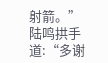射箭。”
陆鸣拱手道:“多谢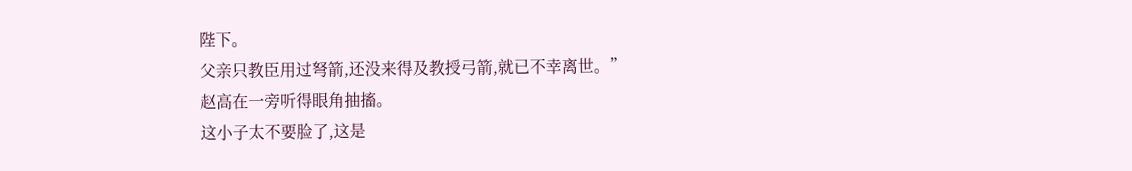陛下。
父亲只教臣用过弩箭,还没来得及教授弓箭,就已不幸离世。”
赵高在一旁听得眼角抽搐。
这小子太不要脸了,这是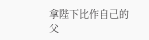拿陛下比作自己的父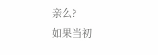亲么?
如果当初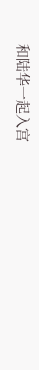和陆华一起入宫